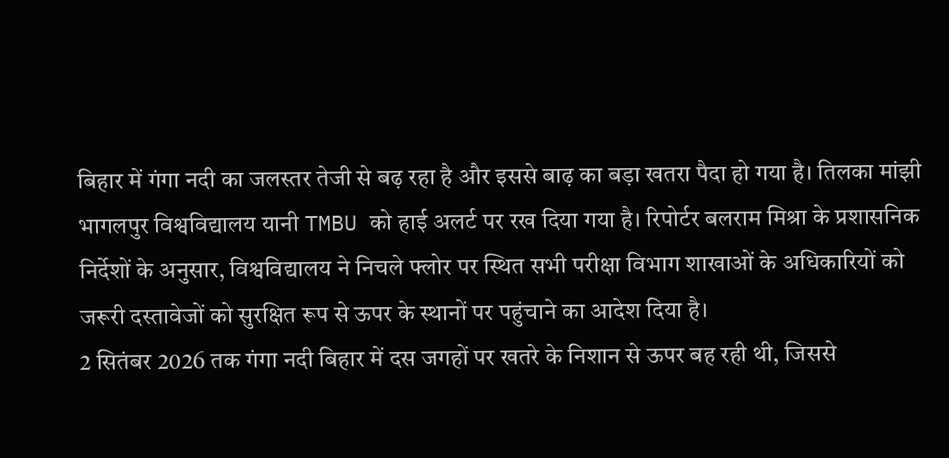बिहार में गंगा नदी का जलस्तर तेजी से बढ़ रहा है और इससे बाढ़ का बड़ा खतरा पैदा हो गया है। तिलका मांझी भागलपुर विश्वविद्यालय यानी TMBU को हाई अलर्ट पर रख दिया गया है। रिपोर्टर बलराम मिश्रा के प्रशासनिक निर्देशों के अनुसार, विश्वविद्यालय ने निचले फ्लोर पर स्थित सभी परीक्षा विभाग शाखाओं के अधिकारियों को जरूरी दस्तावेजों को सुरक्षित रूप से ऊपर के स्थानों पर पहुंचाने का आदेश दिया है।
2 सितंबर 2026 तक गंगा नदी बिहार में दस जगहों पर खतरे के निशान से ऊपर बह रही थी, जिससे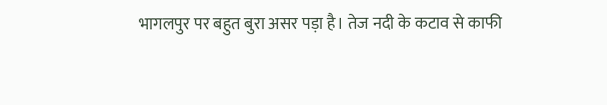भागलपुर पर बहुत बुरा असर पड़ा है। तेज नदी के कटाव से काफी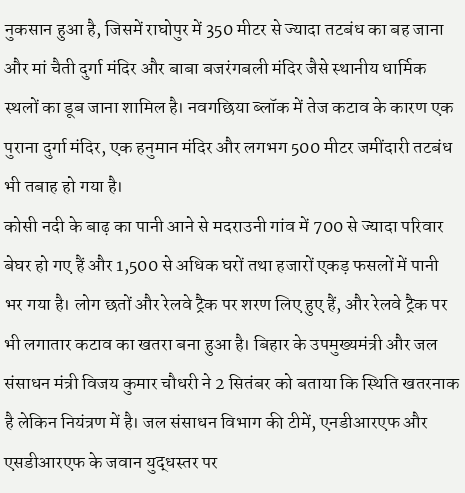नुकसान हुआ है, जिसमें राघोपुर में 350 मीटर से ज्यादा तटबंध का बह जाना और मां चैती दुर्गा मंदिर और बाबा बजरंगबली मंदिर जैसे स्थानीय धार्मिक स्थलों का डूब जाना शामिल है। नवगछिया ब्लॉक में तेज कटाव के कारण एक पुराना दुर्गा मंदिर, एक हनुमान मंदिर और लगभग 500 मीटर जमींदारी तटबंध भी तबाह हो गया है।
कोसी नदी के बाढ़ का पानी आने से मदराउनी गांव में 700 से ज्यादा परिवार बेघर हो गए हैं और 1,500 से अधिक घरों तथा हजारों एकड़ फसलों में पानी भर गया है। लोग छतों और रेलवे ट्रैक पर शरण लिए हुए हैं, और रेलवे ट्रैक पर भी लगातार कटाव का खतरा बना हुआ है। बिहार के उपमुख्यमंत्री और जल संसाधन मंत्री विजय कुमार चौधरी ने 2 सितंबर को बताया कि स्थिति खतरनाक है लेकिन नियंत्रण में है। जल संसाधन विभाग की टीमें, एनडीआरएफ और एसडीआरएफ के जवान युद्धस्तर पर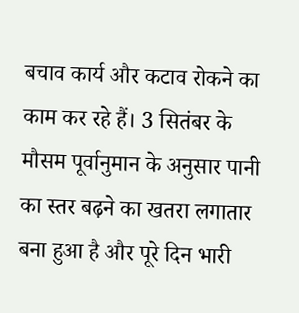बचाव कार्य और कटाव रोकने का काम कर रहे हैं। 3 सितंबर के मौसम पूर्वानुमान के अनुसार पानी का स्तर बढ़ने का खतरा लगातार बना हुआ है और पूरे दिन भारी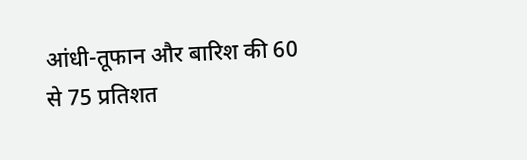आंधी-तूफान और बारिश की 60 से 75 प्रतिशत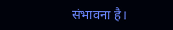संभावना है।